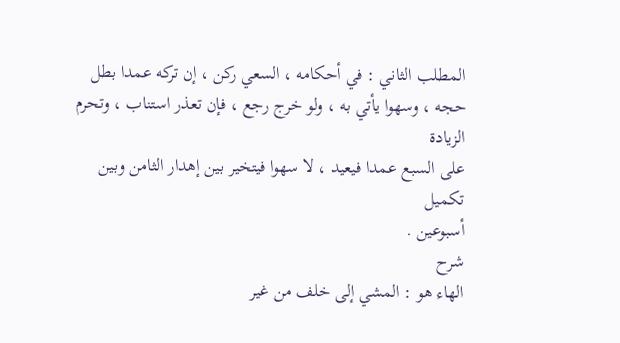المطلب الثاني : في أحكامه ، السعي ركن ، إن تركه عمدا بطل
حجه ، وسهوا يأتي به ، ولو خرج رجع ، فإن تعذر استناب ، وتحرم الزيادة
على السبع عمدا فيعيد ، لا سهوا فيتخير بين إهدار الثامن وبين تكميل
أسبوعين .
شرح
الهاء هو : المشي إلى خلف من غير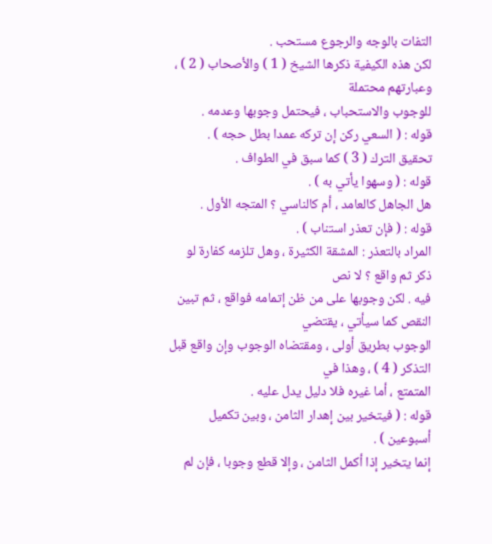التفات بالوجه والرجوع مستحب .
لكن هذه الكيفية ذكرها الشيخ ( 1 ) والأصحاب ( 2 ) ، وعبارتهم محتملة
للوجوب والاستحباب ، فيحتمل وجوبها وعدمه .
قوله : ( السعي ركن إن تركه عمدا بطل حجه ) .
تحقيق الترك ( 3 ) كما سبق في الطواف .
قوله : ( وسهوا يأتي به ) .
هل الجاهل كالعامد ، أم كالناسي ؟ المتجه الأول .
قوله : ( فإن تعذر استناب ) .
المراد بالتعذر : المشقة الكثيرة ، وهل تلزمه كفارة لو ذكر ثم واقع ؟ لا نص
فيه . لكن وجوبها على من ظن إتمامه فواقع ، ثم تبين النقص كما سيأتي ، يقتضي
الوجوب بطريق أولى ، ومقتضاه الوجوب وإن واقع قبل التذكر ( 4 ) ، وهذا في
المتمتع ، أما غيره فلا دليل يدل عليه .
قوله : ( فيتخير بين إهدار الثامن ، وبين تكميل أسبوعين ) .
إنما يتخير إذا أكمل الثامن ، وإلا قطع وجوبا ، فإن لم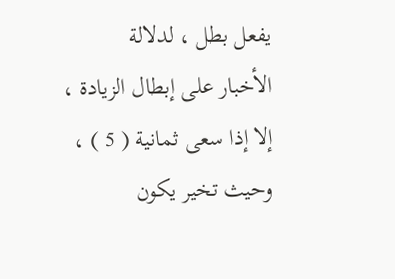يفعل بطل ، لدلالة
الأخبار على إبطال الزيادة ، إلا إذا سعى ثمانية ( 5 ) ، وحيث تخير يكون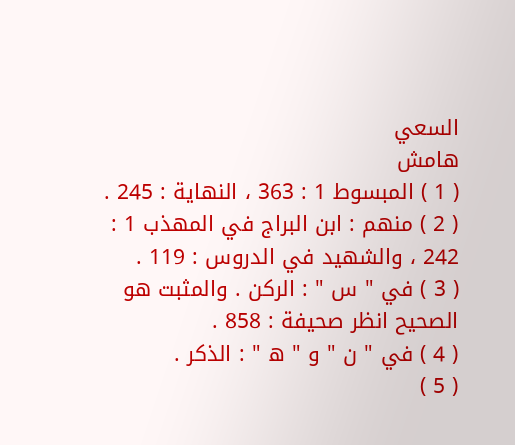السعي
هامش
( 1 ) المبسوط 1 : 363 ، النهاية : 245 .
( 2 ) منهم : ابن البراج في المهذب 1 : 242 ، والشهيد في الدروس : 119 .
( 3 ) في " س " : الركن . والمثبت هو الصحيح انظر صحيفة : 858 .
( 4 ) في " ن " و " ه " : الذكر .
( 5 )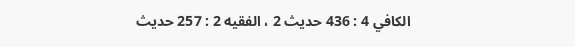الكافي 4 : 436 حديث 2 ، الفقيه 2 : 257 حديث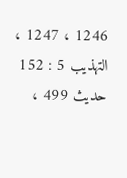1246 ، 1247 ، التهذيب 5 : 152 حديث 499 ،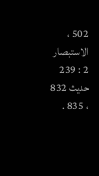502 ، الاستبصار 2 : 239 حديث 832 ، 835 .